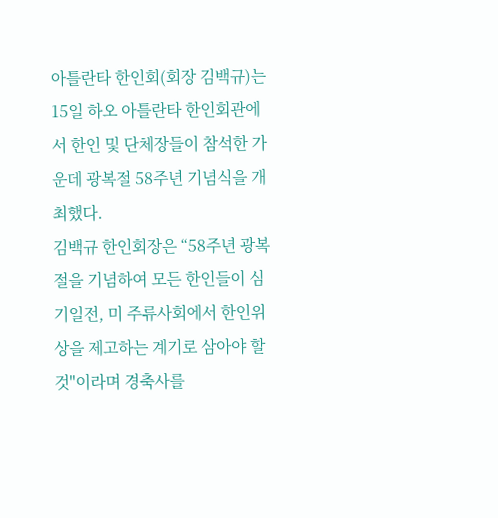아틀란타 한인회(회장 김백규)는 15일 하오 아틀란타 한인회관에서 한인 및 단체장들이 참석한 가운데 광복절 58주년 기념식을 개최했다.
김백규 한인회장은 “58주년 광복절을 기념하여 모든 한인들이 심기일전, 미 주류사회에서 한인위상을 제고하는 계기로 삼아야 할 것"이라며 경축사를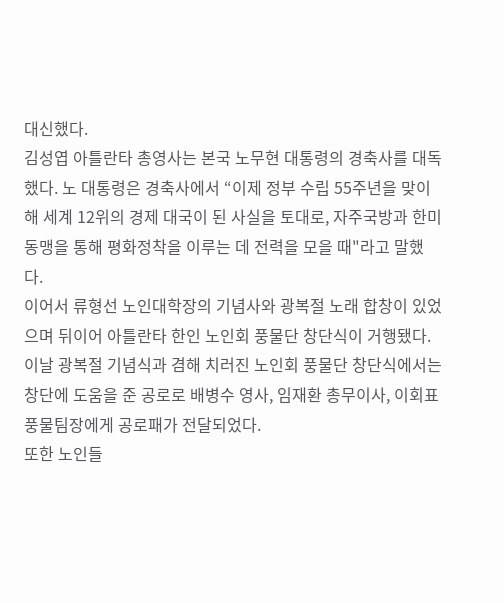대신했다.
김성엽 아틀란타 총영사는 본국 노무현 대통령의 경축사를 대독했다. 노 대통령은 경축사에서 “이제 정부 수립 55주년을 맞이해 세계 12위의 경제 대국이 된 사실을 토대로, 자주국방과 한미동맹을 통해 평화정착을 이루는 데 전력을 모을 때"라고 말했다.
이어서 류형선 노인대학장의 기념사와 광복절 노래 합창이 있었으며 뒤이어 아틀란타 한인 노인회 풍물단 창단식이 거행됐다.
이날 광복절 기념식과 겸해 치러진 노인회 풍물단 창단식에서는 창단에 도움을 준 공로로 배병수 영사, 임재환 총무이사, 이회표 풍물팀장에게 공로패가 전달되었다.
또한 노인들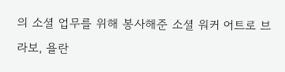의 소셜 업무를 위해 봉사해준 소셜 워커 어트로 브라보, 욜란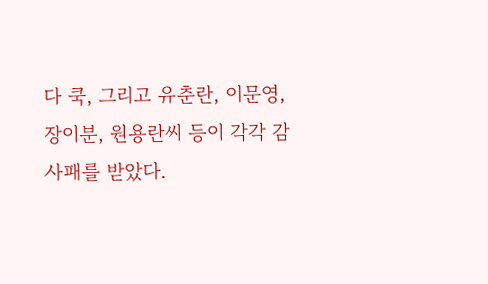다 쿡, 그리고 유춘란, 이문영, 장이분, 원용란씨 등이 각각 감사패를 받았다.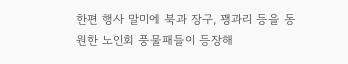한편 행사 말미에 북과 장구, 꽹과리 등을 동원한 노인회 풍물패들이 등장해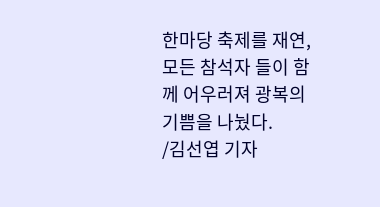한마당 축제를 재연, 모든 참석자 들이 함께 어우러져 광복의 기쁨을 나눴다.
/김선엽 기자